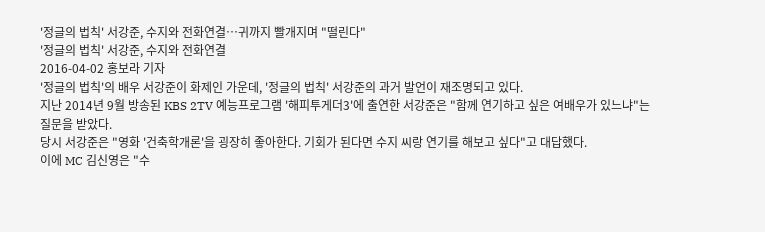'정글의 법칙' 서강준, 수지와 전화연결…귀까지 빨개지며 "떨린다"
'정글의 법칙' 서강준, 수지와 전화연결
2016-04-02 홍보라 기자
'정글의 법칙'의 배우 서강준이 화제인 가운데, '정글의 법칙' 서강준의 과거 발언이 재조명되고 있다.
지난 2014년 9월 방송된 KBS 2TV 예능프로그램 '해피투게더3'에 출연한 서강준은 "함께 연기하고 싶은 여배우가 있느냐"는 질문을 받았다.
당시 서강준은 "영화 '건축학개론'을 굉장히 좋아한다. 기회가 된다면 수지 씨랑 연기를 해보고 싶다"고 대답했다.
이에 MC 김신영은 "수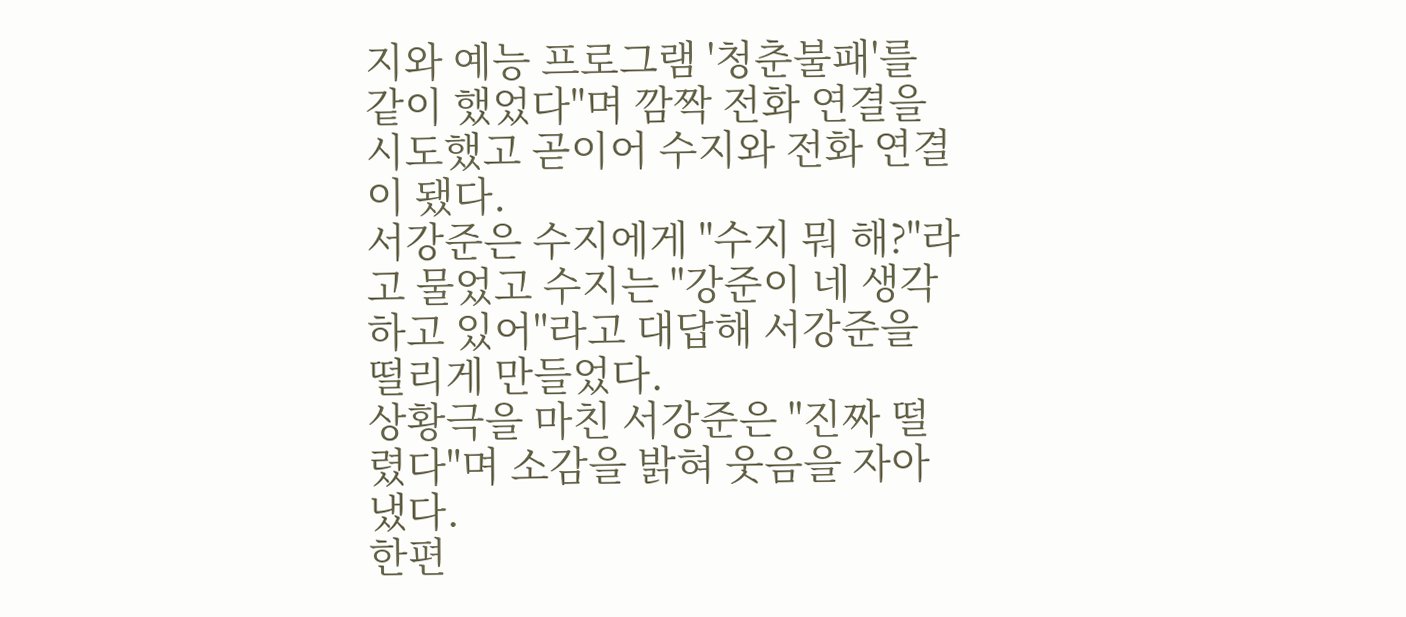지와 예능 프로그램 '청춘불패'를 같이 했었다"며 깜짝 전화 연결을 시도했고 곧이어 수지와 전화 연결이 됐다.
서강준은 수지에게 "수지 뭐 해?"라고 물었고 수지는 "강준이 네 생각하고 있어"라고 대답해 서강준을 떨리게 만들었다.
상황극을 마친 서강준은 "진짜 떨렸다"며 소감을 밝혀 웃음을 자아냈다.
한편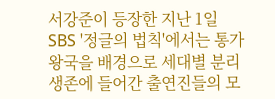서강준이 등장한 지난 1일 SBS '정글의 법칙'에서는 통가왕국을 배경으로 세대별 분리 생존에 들어간 출연진들의 모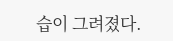습이 그려졌다.